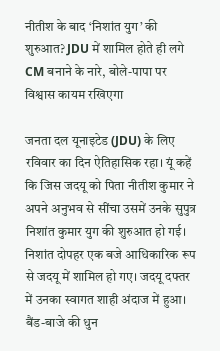नीतीश के बाद ‘निशांत युग’ की शुरुआत? JDU में शामिल होते ही लगे CM बनाने के नारे, बोले-पापा पर विश्वास कायम रखिएगा

जनता दल यूनाइटेड (JDU) के लिए रविवार का दिन ऐतिहासिक रहा। यूं कहें कि जिस जदयू को पिता नीतीश कुमार ने अपने अनुभव से सींचा उसमें उनके सुपुत्र निशांत कुमार युग की शुरुआत हो गई। निशांत दोपहर एक बजे आधिकारिक रूप से जदयू में शामिल हो गए। जदयू दफ्तर में उनका स्वागत शाही अंदाज में हुआ। बैंड-बाजे की धुन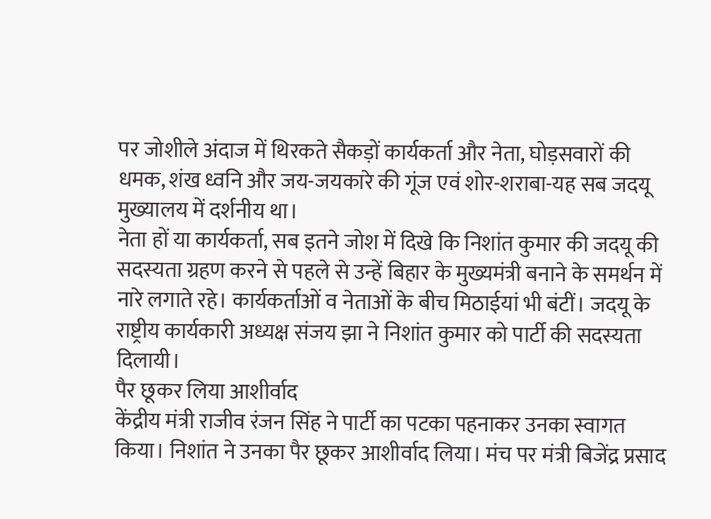पर जोशीले अंदाज में थिरकते सैकड़ों कार्यकर्ता और नेता, घोड़सवारों की धमक, शंख ध्वनि और जय-जयकारे की गूंज एवं शोर-शराबा-यह सब जदयू मुख्यालय में दर्शनीय था।
नेता हों या कार्यकर्ता, सब इतने जोश में दिखे कि निशांत कुमार की जदयू की सदस्यता ग्रहण करने से पहले से उन्हें बिहार के मुख्यमंत्री बनाने के समर्थन में नारे लगाते रहे। कार्यकर्ताओं व नेताओं के बीच मिठाईयां भी बंटीं। जदयू के राष्ट्रीय कार्यकारी अध्यक्ष संजय झा ने निशांत कुमार को पार्टी की सदस्यता दिलायी।
पैर छूकर लिया आशीर्वाद
केंद्रीय मंत्री राजीव रंजन सिंह ने पार्टी का पटका पहनाकर उनका स्वागत किया। निशांत ने उनका पैर छूकर आशीर्वाद लिया। मंच पर मंत्री बिजेंद्र प्रसाद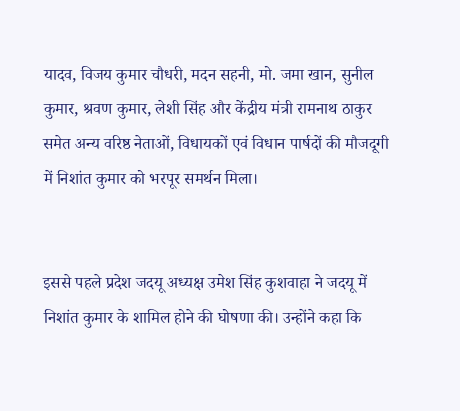यादव, विजय कुमार चौधरी, मदन सहनी, मो. जमा खान, सुनील कुमार, श्रवण कुमार, लेशी सिंह और केंद्रीय मंत्री रामनाथ ठाकुर समेत अन्य वरिष्ठ नेताओं, विधायकों एवं विधान पार्षदों की मौजदूगी में निशांत कुमार को भरपूर समर्थन मिला।


इससे पहले प्रदेश जदयू अध्यक्ष उमेश सिंह कुशवाहा ने जदयू में निशांत कुमार के शामिल होने की घोषणा की। उन्होंने कहा कि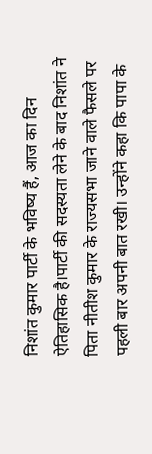निशांत कुमार पार्टी के भविष्य हैं, आज का दिन ऐतिहासिक है।पार्टी की सदस्यता लेने के बाद निशांत ने पिता नीतीश कुमार के राज्यसभा जाने वाले फैसले पर पहली बार अपनी बात रखी। उन्होंने कहा कि पापा के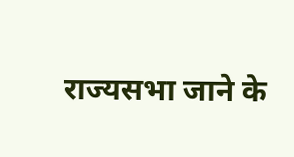राज्यसभा जाने के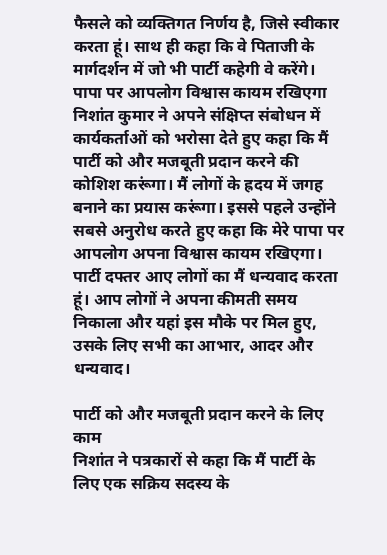फैसले को व्यक्तिगत निर्णय है, जिसे स्वीकार करता हूं। साथ ही कहा कि वे पिताजी के मार्गदर्शन में जो भी पार्टी कहेगी वे करेंगे।
पापा पर आपलोग विश्वास कायम रखिएगा
निशांत कुमार ने अपने संक्षिप्त संबोधन में कार्यकर्ताओं को भरोसा देते हुए कहा कि मैं पार्टी को और मजबूती प्रदान करने की कोशिश करूंगा। मैं लोगों के ह्रदय में जगह बनाने का प्रयास करूंगा। इससे पहले उन्होंने सबसे अनुरोध करते हुए कहा कि मेरे पापा पर आपलोग अपना विश्वास कायम रखिएगा। पार्टी दफ्तर आए लोगों का मैं धन्यवाद करता हूं। आप लोगों ने अपना कीमती समय निकाला और यहां इस मौके पर मिल हुए, उसके लिए सभी का आभार, आदर और धन्यवाद।

पार्टी को और मजबूती प्रदान करने के लिए काम
निशांत ने पत्रकारों से कहा कि मैं पार्टी के लिए एक सक्रिय सदस्य के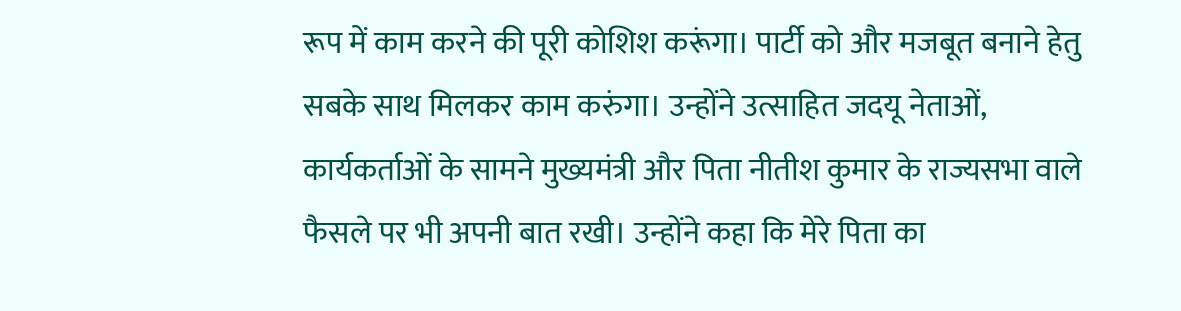रूप में काम करने की पूरी कोशिश करूंगा। पार्टी को और मजबूत बनाने हेतु सबके साथ मिलकर काम करुंगा। उन्होंने उत्साहित जदयू नेताओं, कार्यकर्ताओं के सामने मुख्यमंत्री और पिता नीतीश कुमार के राज्यसभा वाले फैसले पर भी अपनी बात रखी। उन्होंने कहा कि मेरे पिता का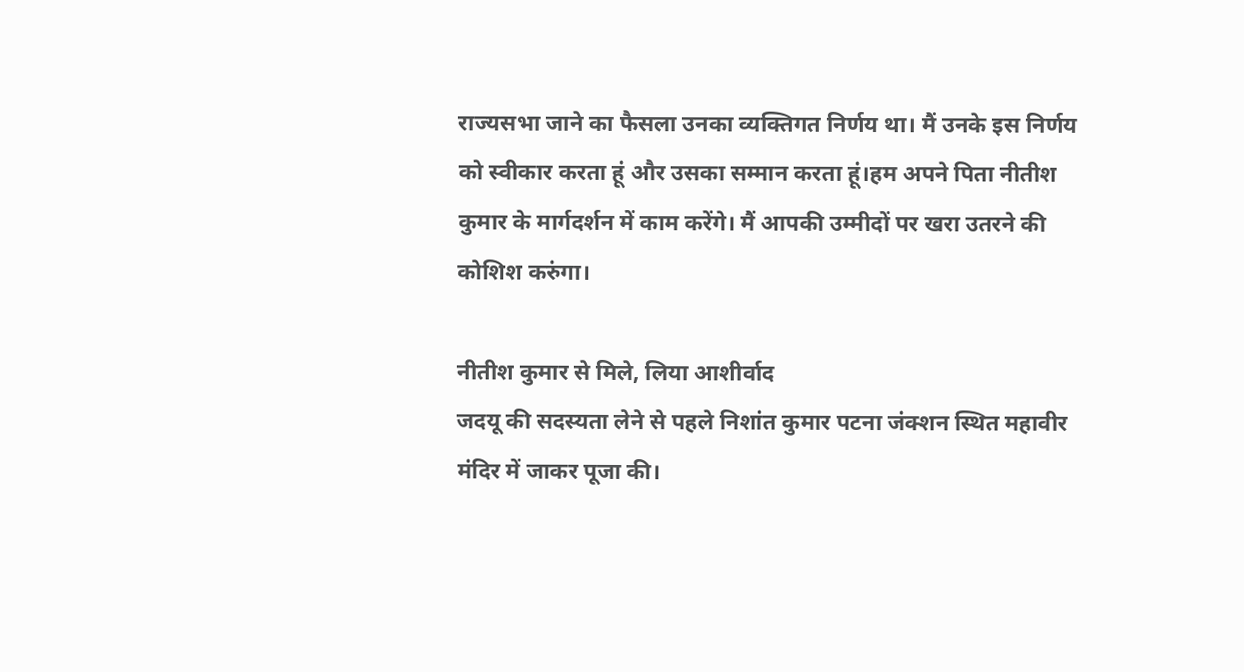राज्यसभा जाने का फैसला उनका व्यक्तिगत निर्णय था। मैं उनके इस निर्णय को स्वीकार करता हूं और उसका सम्मान करता हूं।हम अपने पिता नीतीश कुमार के मार्गदर्शन में काम करेंगे। मैं आपकी उम्मीदों पर खरा उतरने की कोशिश करुंगा।

नीतीश कुमार से मिले, लिया आशीर्वाद
जदयू की सदस्यता लेने से पहले निशांत कुमार पटना जंक्शन स्थित महावीर मंदिर में जाकर पूजा की।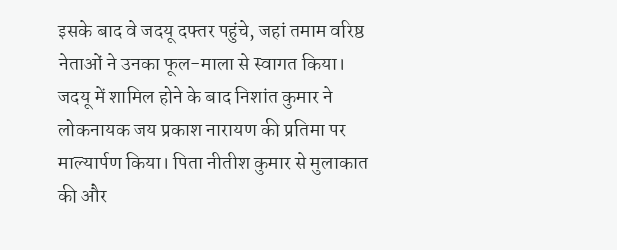इसके बाद वे जदयू दफ्तर पहुंचे, जहां तमाम वरिष्ठ नेताओं ने उनका फूल-माला से स्वागत किया। जदयू में शामिल होने के बाद निशांत कुमार ने लोकनायक जय प्रकाश नारायण की प्रतिमा पर माल्यार्पण किया। पिता नीतीश कुमार से मुलाकात की और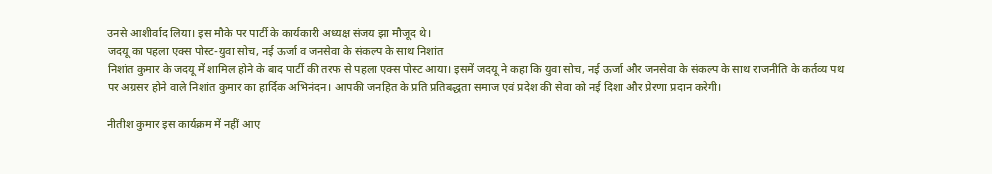उनसे आशीर्वाद लिया। इस मौके पर पार्टी के कार्यकारी अध्यक्ष संजय झा मौजूद थे।
जदयू का पहला एक्स पोस्ट-युवा सोच, नई ऊर्जा व जनसेवा के संकल्प के साथ निशांत
निशांत कुमार के जदयू में शामिल होने के बाद पार्टी की तरफ से पहला एक्स पोस्ट आया। इसमें जदयू ने कहा कि युवा सोच, नई ऊर्जा और जनसेवा के संकल्प के साथ राजनीति के कर्तव्य पथ पर अग्रसर होने वाले निशांत कुमार का हार्दिक अभिनंदन। आपकी जनहित के प्रति प्रतिबद्धता समाज एवं प्रदेश की सेवा को नई दिशा और प्रेरणा प्रदान करेगी।

नीतीश कुमार इस कार्यक्रम में नहीं आए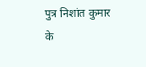पुत्र निशांत कुमार के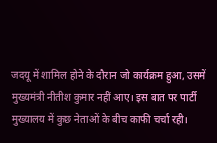जदयू में शामिल होने के दौरान जो कार्यक्रम हुआ, उसमें मुख्यमंत्री नीतीश कुमार नहीं आए। इस बात पर पार्टी मुख्यालय में कुछ नेताओं के बीच काफी चर्चा रही।